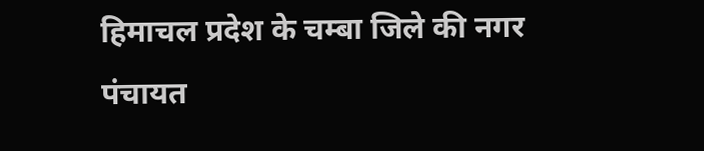हिमाचल प्रदेश के चम्बा जिले की नगर पंचायत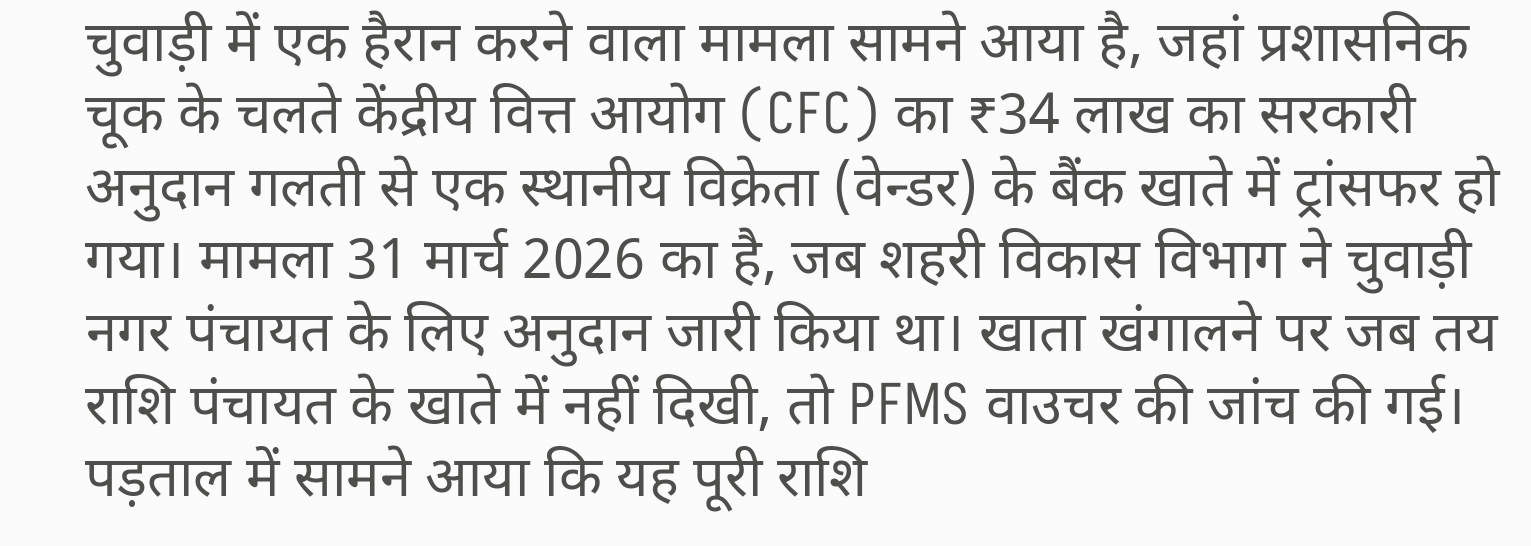चुवाड़ी में एक हैरान करने वाला मामला सामने आया है, जहां प्रशासनिक चूक के चलते केंद्रीय वित्त आयोग (CFC) का ₹34 लाख का सरकारी अनुदान गलती से एक स्थानीय विक्रेता (वेन्डर) के बैंक खाते में ट्रांसफर हो गया। मामला 31 मार्च 2026 का है, जब शहरी विकास विभाग ने चुवाड़ी नगर पंचायत के लिए अनुदान जारी किया था। खाता खंगालने पर जब तय राशि पंचायत के खाते में नहीं दिखी, तो PFMS वाउचर की जांच की गई। पड़ताल में सामने आया कि यह पूरी राशि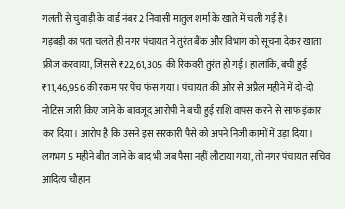गलती से चुवाड़ी के वार्ड नंबर 2 निवासी मातुल शर्मा के खाते में चली गई है।
गड़बड़ी का पता चलते ही नगर पंचायत ने तुरंत बैंक और विभाग को सूचना देकर खाता फ्रीज करवाया, जिससे ₹22,61,305 की रिकवरी तुरंत हो गई। हालांकि, बची हुई ₹11,46,956 की रकम पर पेंच फंस गया। पंचायत की ओर से अप्रैल महीने में दो-दो नोटिस जारी किए जाने के बावजूद आरोपी ने बची हुई राशि वापस करने से साफ इंकार कर दिया। आरोप है कि उसने इस सरकारी पैसे को अपने निजी कामों में उड़ा दिया। लगभग 5 महीने बीत जाने के बाद भी जब पैसा नहीं लौटाया गया, तो नगर पंचायत सचिव आदित्य चौहान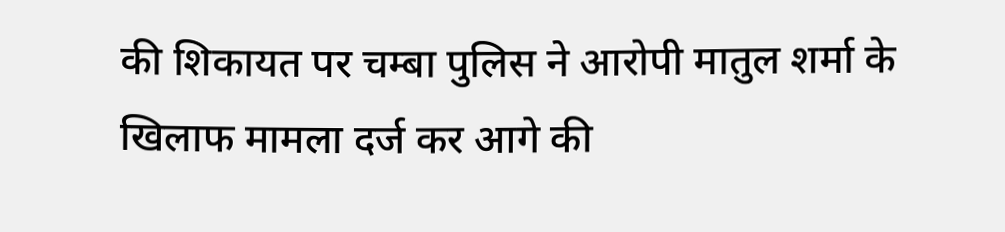की शिकायत पर चम्बा पुलिस ने आरोपी मातुल शर्मा के खिलाफ मामला दर्ज कर आगे की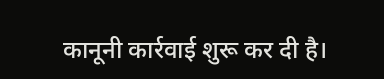कानूनी कार्रवाई शुरू कर दी है।